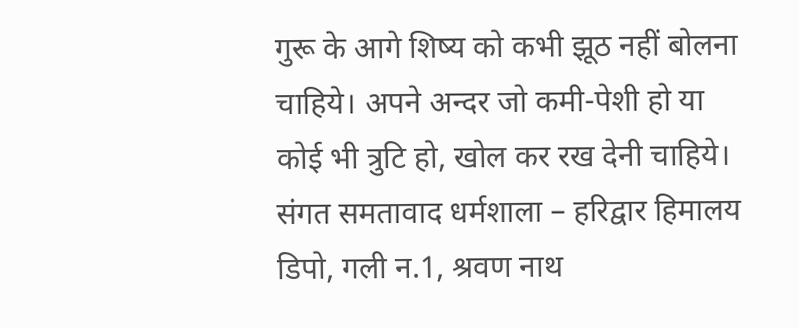गुरू के आगे शिष्य को कभी झूठ नहीं बोलना चाहिये। अपने अन्दर जो कमी-पेशी हो या कोई भी त्रुटि हो, खोल कर रख देनी चाहिये।
संगत समतावाद धर्मशाला – हरिद्वार हिमालय डिपो, गली न.1, श्रवण नाथ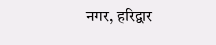नगर, हरिद्वार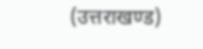(उत्तराखण्ड)